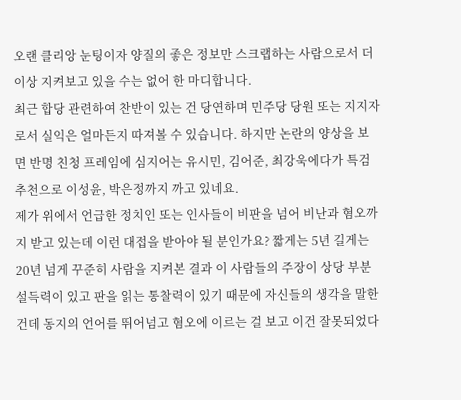오랜 클리앙 눈팅이자 양질의 좋은 정보만 스크랩하는 사람으로서 더이상 지켜보고 있을 수는 없어 한 마디합니다.
최근 합당 관련하여 찬반이 있는 건 당연하며 민주당 당원 또는 지지자로서 실익은 얼마든지 따져볼 수 있습니다. 하지만 논란의 양상을 보면 반명 친청 프레임에 심지어는 유시민, 김어준, 최강욱에다가 특검 추천으로 이성윤, 박은정까지 까고 있네요.
제가 위에서 언급한 정치인 또는 인사들이 비판을 넘어 비난과 혐오까지 받고 있는데 이런 대접을 받아야 될 분인가요? 짧게는 5년 길게는 20년 넘게 꾸준히 사람을 지켜본 결과 이 사람들의 주장이 상당 부분 설득력이 있고 판을 읽는 통찰력이 있기 때문에 자신들의 생각을 말한 건데 동지의 언어를 뛰어넘고 혐오에 이르는 걸 보고 이건 잘못되었다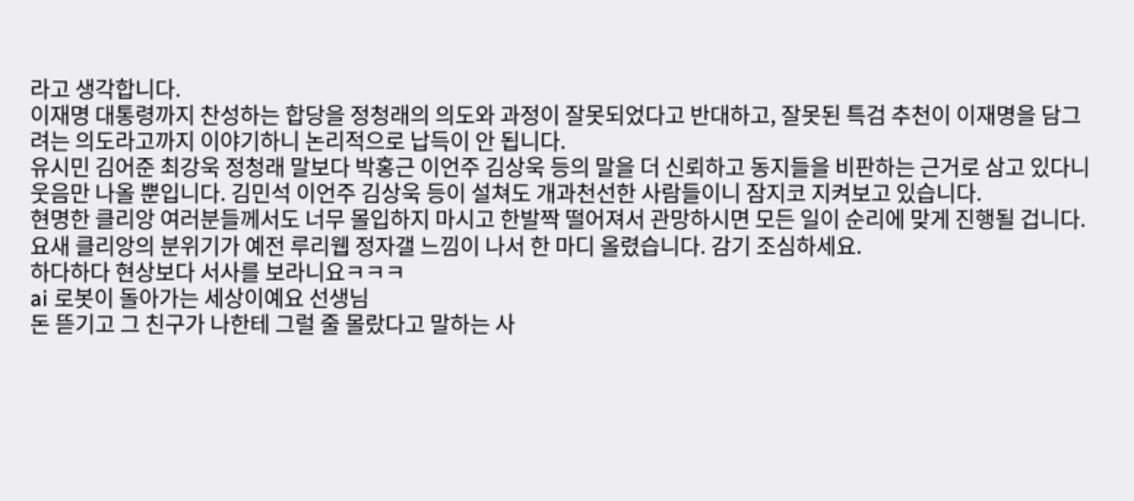라고 생각합니다.
이재명 대통령까지 찬성하는 합당을 정청래의 의도와 과정이 잘못되었다고 반대하고, 잘못된 특검 추천이 이재명을 담그려는 의도라고까지 이야기하니 논리적으로 납득이 안 됩니다.
유시민 김어준 최강욱 정청래 말보다 박홍근 이언주 김상욱 등의 말을 더 신뢰하고 동지들을 비판하는 근거로 삼고 있다니 웃음만 나올 뿐입니다. 김민석 이언주 김상욱 등이 설쳐도 개과천선한 사람들이니 잠지코 지켜보고 있습니다.
현명한 클리앙 여러분들께서도 너무 몰입하지 마시고 한발짝 떨어져서 관망하시면 모든 일이 순리에 맞게 진행될 겁니다. 요새 클리앙의 분위기가 예전 루리웹 정자갤 느낌이 나서 한 마디 올렸습니다. 감기 조심하세요.
하다하다 현상보다 서사를 보라니요ㅋㅋㅋ
ai 로봇이 돌아가는 세상이예요 선생님
돈 뜯기고 그 친구가 나한테 그럴 줄 몰랐다고 말하는 사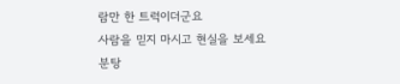람만 한 트럭이더군요
사람을 믿지 마시고 현실을 보세요
분탕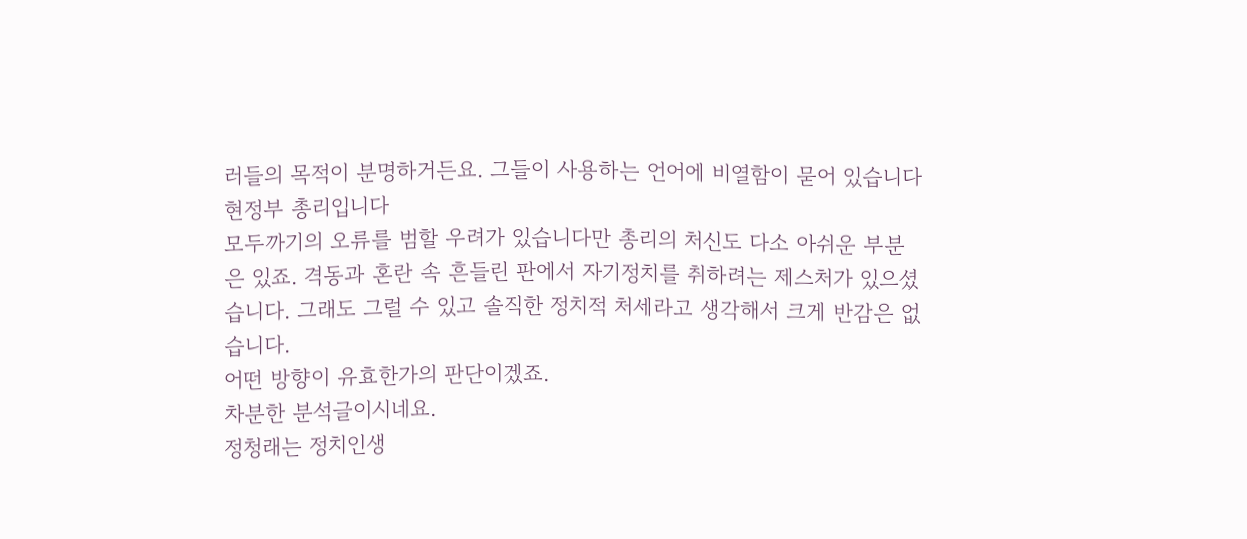러들의 목적이 분명하거든요. 그들이 사용하는 언어에 비열함이 묻어 있습니다
현정부 총리입니다
모두까기의 오류를 범할 우려가 있습니다만 총리의 처신도 다소 아쉬운 부분은 있죠. 격동과 혼란 속 흔들린 판에서 자기정치를 취하려는 제스처가 있으셨습니다. 그래도 그럴 수 있고 솔직한 정치적 처세라고 생각해서 크게 반감은 없습니다.
어떤 방향이 유효한가의 판단이겠죠.
차분한 분석글이시네요.
정청래는 정치인생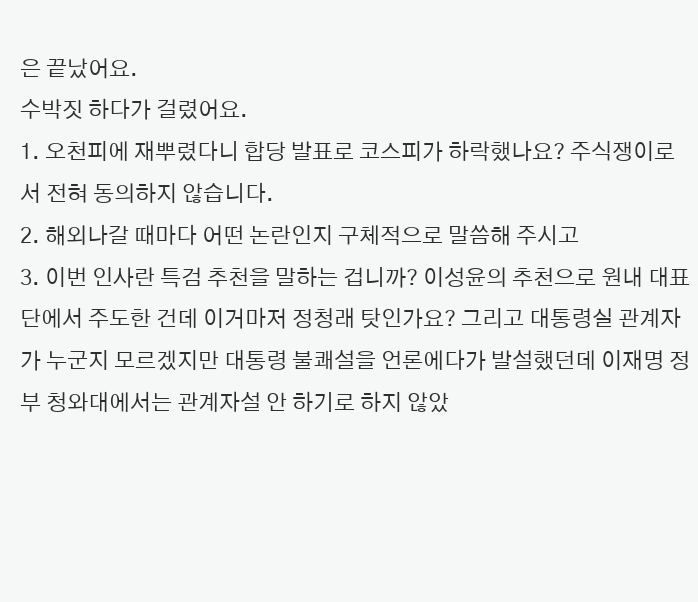은 끝났어요.
수박짓 하다가 걸렸어요.
1. 오천피에 재뿌렸다니 합당 발표로 코스피가 하락했나요? 주식쟁이로서 전혀 동의하지 않습니다.
2. 해외나갈 때마다 어떤 논란인지 구체적으로 말씀해 주시고
3. 이번 인사란 특검 추천을 말하는 겁니까? 이성윤의 추천으로 원내 대표단에서 주도한 건데 이거마저 정청래 탓인가요? 그리고 대통령실 관계자가 누군지 모르겠지만 대통령 불쾌설을 언론에다가 발설했던데 이재명 정부 청와대에서는 관계자설 안 하기로 하지 않았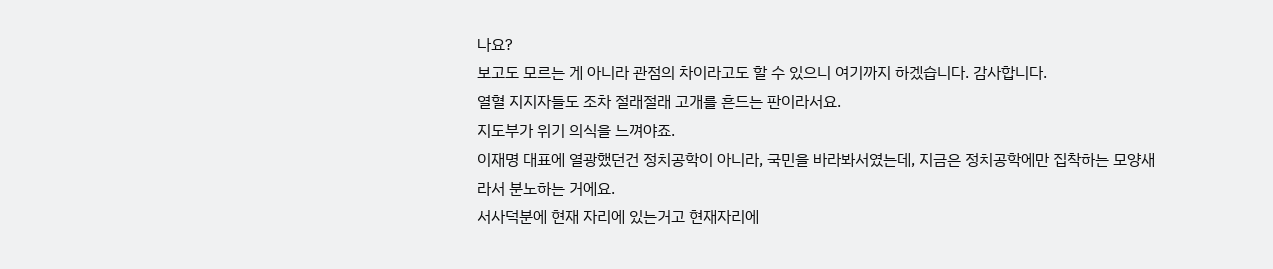나요?
보고도 모르는 게 아니라 관점의 차이라고도 할 수 있으니 여기까지 하겠습니다. 감사합니다.
열혈 지지자들도 조차 절래절래 고개를 흔드는 판이라서요.
지도부가 위기 의식을 느껴야죠.
이재명 대표에 열광했던건 정치공학이 아니라, 국민을 바라봐서였는데, 지금은 정치공학에만 집착하는 모양새라서 분노하는 거에요.
서사덕분에 현재 자리에 있는거고 현재자리에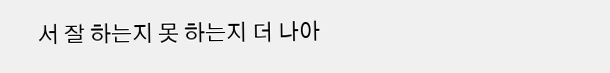서 잘 하는지 못 하는지 더 나아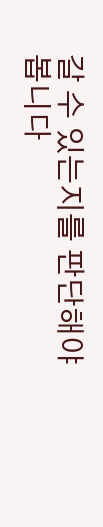갈 수 있는지를 판단해야 봅니다